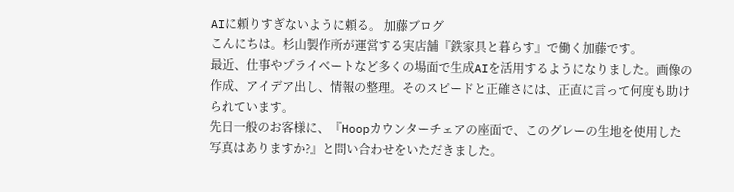AIに頼りすぎないように頼る。 加藤ブログ
こんにちは。杉山製作所が運営する実店舗『鉄家具と暮らす』で働く加藤です。
最近、仕事やプライベートなど多くの場面で生成AIを活用するようになりました。画像の作成、アイデア出し、情報の整理。そのスピードと正確さには、正直に言って何度も助けられています。
先日一般のお客様に、『Hoopカウンターチェアの座面で、このグレーの生地を使用した写真はありますか?』と問い合わせをいただきました。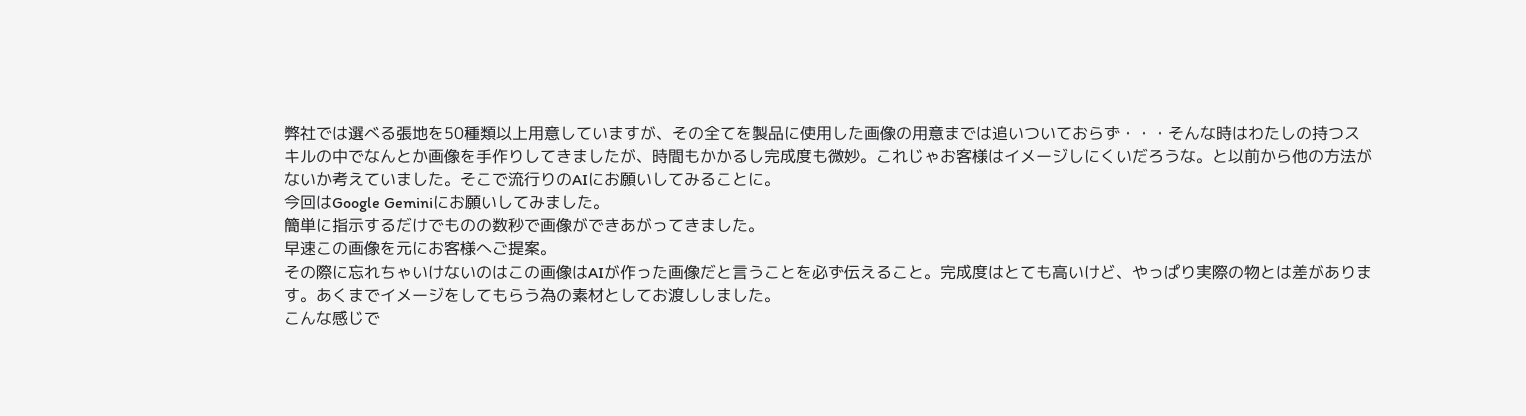弊社では選べる張地を50種類以上用意していますが、その全てを製品に使用した画像の用意までは追いついておらず・・・そんな時はわたしの持つスキルの中でなんとか画像を手作りしてきましたが、時間もかかるし完成度も微妙。これじゃお客様はイメージしにくいだろうな。と以前から他の方法がないか考えていました。そこで流行りのAIにお願いしてみることに。
今回はGoogle Geminiにお願いしてみました。
簡単に指示するだけでものの数秒で画像ができあがってきました。
早速この画像を元にお客様へご提案。
その際に忘れちゃいけないのはこの画像はAIが作った画像だと言うことを必ず伝えること。完成度はとても高いけど、やっぱり実際の物とは差があります。あくまでイメージをしてもらう為の素材としてお渡ししました。
こんな感じで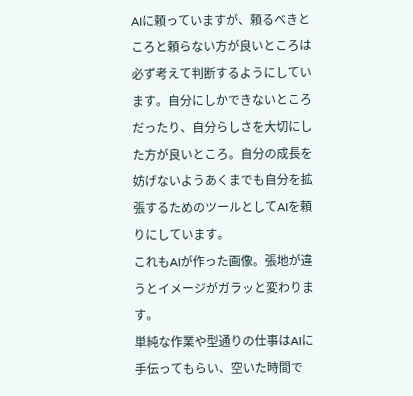AIに頼っていますが、頼るべきところと頼らない方が良いところは必ず考えて判断するようにしています。自分にしかできないところだったり、自分らしさを大切にした方が良いところ。自分の成長を妨げないようあくまでも自分を拡張するためのツールとしてAIを頼りにしています。
これもAIが作った画像。張地が違うとイメージがガラッと変わります。
単純な作業や型通りの仕事はAIに手伝ってもらい、空いた時間で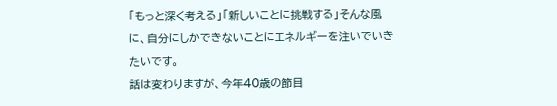「もっと深く考える」「新しいことに挑戦する」そんな風に、自分にしかできないことにエネルギーを注いでいきたいです。
話は変わりますが、今年40歳の節目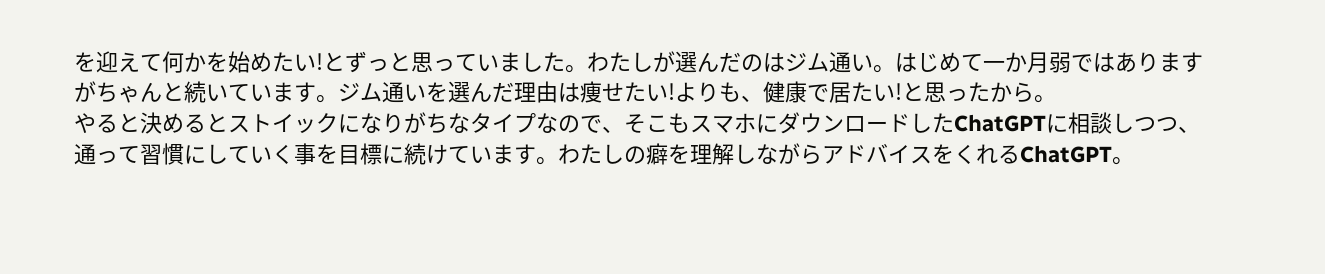を迎えて何かを始めたい!とずっと思っていました。わたしが選んだのはジム通い。はじめて一か月弱ではありますがちゃんと続いています。ジム通いを選んだ理由は痩せたい!よりも、健康で居たい!と思ったから。
やると決めるとストイックになりがちなタイプなので、そこもスマホにダウンロードしたChatGPTに相談しつつ、通って習慣にしていく事を目標に続けています。わたしの癖を理解しながらアドバイスをくれるChatGPT。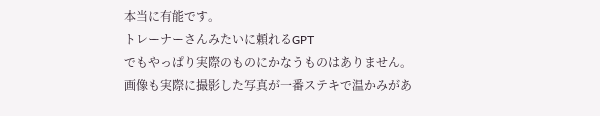本当に有能です。
トレーナーさんみたいに頼れるGPT
でもやっぱり実際のものにかなうものはありません。
画像も実際に撮影した写真が一番ステキで温かみがあ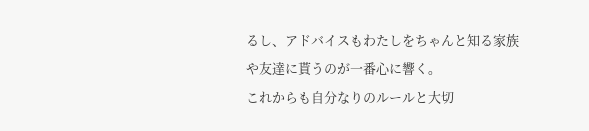るし、アドバイスもわたしをちゃんと知る家族や友達に貰うのが一番心に響く。
これからも自分なりのルールと大切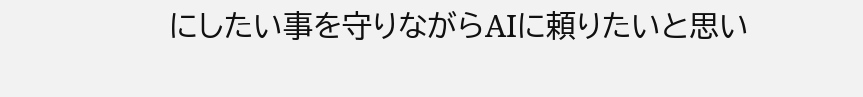にしたい事を守りながらAIに頼りたいと思い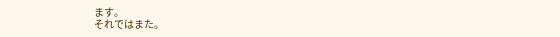ます。
それではまた。